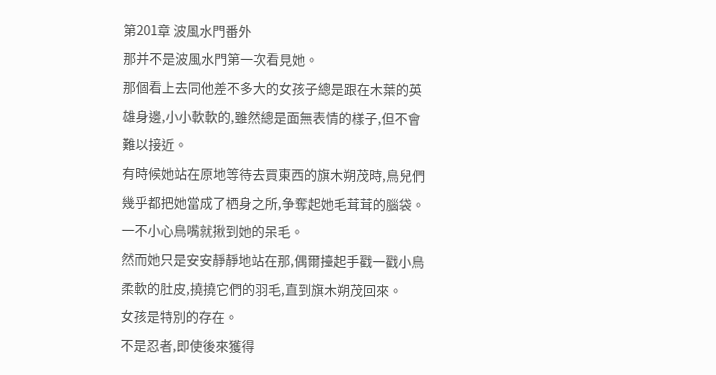第201章 波風水門番外
那并不是波風水門第一次看見她。
那個看上去同他差不多大的女孩子總是跟在木葉的英雄身邊,小小軟軟的,雖然總是面無表情的樣子,但不會難以接近。
有時候她站在原地等待去買東西的旗木朔茂時,鳥兒們幾乎都把她當成了栖身之所,争奪起她毛茸茸的腦袋。
一不小心鳥嘴就揪到她的呆毛。
然而她只是安安靜靜地站在那,偶爾擡起手戳一戳小鳥柔軟的肚皮,撓撓它們的羽毛,直到旗木朔茂回來。
女孩是特別的存在。
不是忍者,即使後來獲得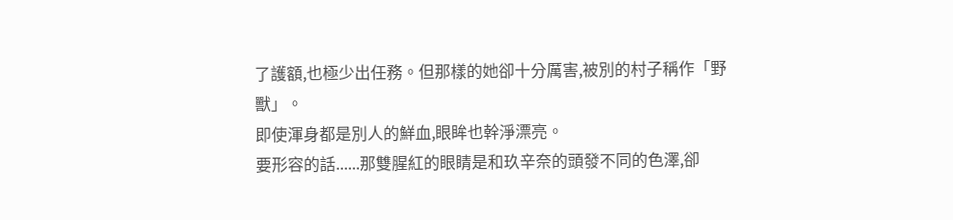了護額,也極少出任務。但那樣的她卻十分厲害,被別的村子稱作「野獸」。
即使渾身都是別人的鮮血,眼眸也幹淨漂亮。
要形容的話......那雙腥紅的眼睛是和玖辛奈的頭發不同的色澤,卻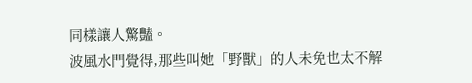同樣讓人驚豔。
波風水門覺得,那些叫她「野獸」的人未免也太不解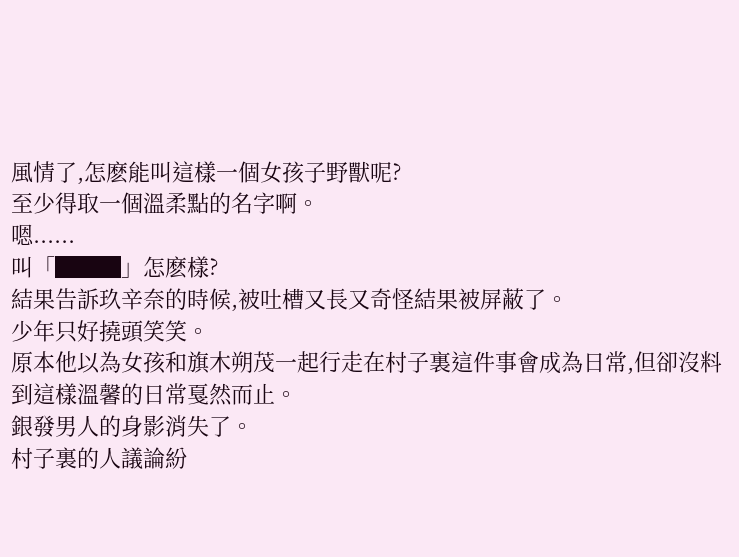風情了,怎麽能叫這樣一個女孩子野獸呢?
至少得取一個溫柔點的名字啊。
嗯......
叫「███」怎麽樣?
結果告訴玖辛奈的時候,被吐槽又長又奇怪結果被屏蔽了。
少年只好撓頭笑笑。
原本他以為女孩和旗木朔茂一起行走在村子裏這件事會成為日常,但卻沒料到這樣溫馨的日常戛然而止。
銀發男人的身影消失了。
村子裏的人議論紛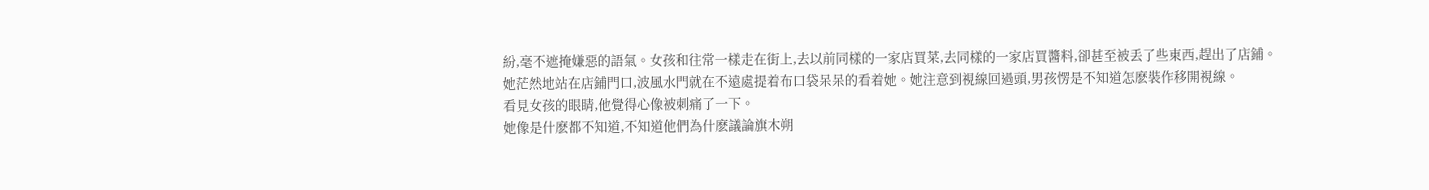紛,毫不遮掩嫌惡的語氣。女孩和往常一樣走在街上,去以前同樣的一家店買菜,去同樣的一家店買醬料,卻甚至被丢了些東西,趕出了店鋪。
她茫然地站在店鋪門口,波風水門就在不遠處提着布口袋呆呆的看着她。她注意到視線回過頭,男孩愣是不知道怎麽裝作移開視線。
看見女孩的眼睛,他覺得心像被刺痛了一下。
她像是什麽都不知道,不知道他們為什麽議論旗木朔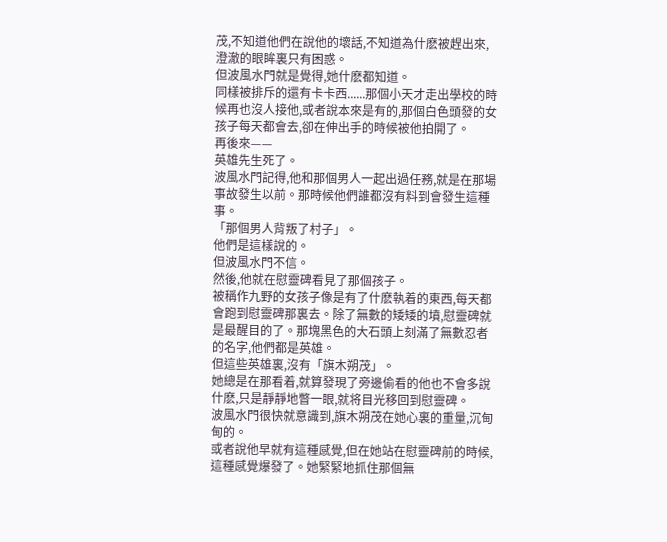茂,不知道他們在說他的壞話,不知道為什麽被趕出來,澄澈的眼眸裏只有困惑。
但波風水門就是覺得,她什麽都知道。
同樣被排斥的還有卡卡西......那個小天才走出學校的時候再也沒人接他,或者說本來是有的,那個白色頭發的女孩子每天都會去,卻在伸出手的時候被他拍開了。
再後來——
英雄先生死了。
波風水門記得,他和那個男人一起出過任務,就是在那場事故發生以前。那時候他們誰都沒有料到會發生這種事。
「那個男人背叛了村子」。
他們是這樣說的。
但波風水門不信。
然後,他就在慰靈碑看見了那個孩子。
被稱作九野的女孩子像是有了什麽執着的東西,每天都會跑到慰靈碑那裏去。除了無數的矮矮的墳,慰靈碑就是最醒目的了。那塊黑色的大石頭上刻滿了無數忍者的名字,他們都是英雄。
但這些英雄裏,沒有「旗木朔茂」。
她總是在那看着,就算發現了旁邊偷看的他也不會多說什麽,只是靜靜地瞥一眼,就将目光移回到慰靈碑。
波風水門很快就意識到,旗木朔茂在她心裏的重量,沉甸甸的。
或者說他早就有這種感覺,但在她站在慰靈碑前的時候,這種感覺爆發了。她緊緊地抓住那個無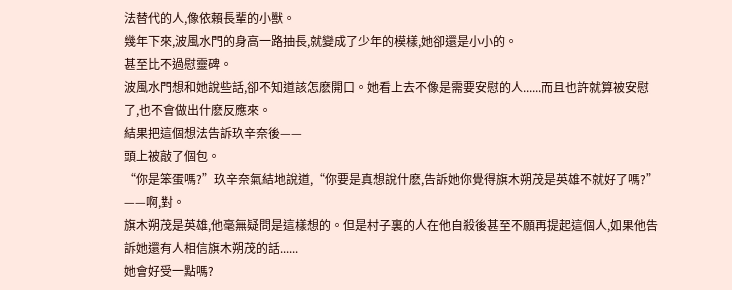法替代的人,像依賴長輩的小獸。
幾年下來,波風水門的身高一路抽長,就變成了少年的模樣,她卻還是小小的。
甚至比不過慰靈碑。
波風水門想和她說些話,卻不知道該怎麽開口。她看上去不像是需要安慰的人......而且也許就算被安慰了,也不會做出什麽反應來。
結果把這個想法告訴玖辛奈後——
頭上被敲了個包。
“你是笨蛋嗎?”玖辛奈氣結地說道,“你要是真想說什麽,告訴她你覺得旗木朔茂是英雄不就好了嗎?”
——啊,對。
旗木朔茂是英雄,他毫無疑問是這樣想的。但是村子裏的人在他自殺後甚至不願再提起這個人,如果他告訴她還有人相信旗木朔茂的話......
她會好受一點嗎?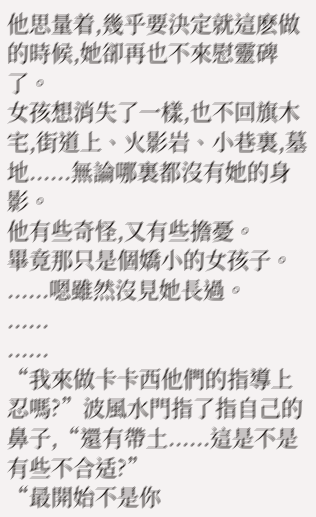他思量着,幾乎要決定就這麽做的時候,她卻再也不來慰靈碑了。
女孩想消失了一樣,也不回旗木宅,街道上、火影岩、小巷裏,墓地......無論哪裏都沒有她的身影。
他有些奇怪,又有些擔憂。
畢竟那只是個嬌小的女孩子。
......嗯雖然沒見她長過。
......
......
“我來做卡卡西他們的指導上忍嗎?”波風水門指了指自己的鼻子,“還有帶土......這是不是有些不合适?”
“最開始不是你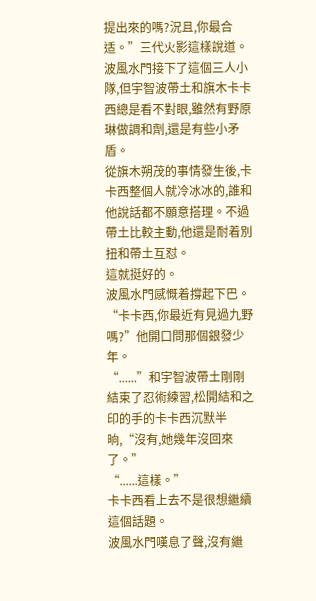提出來的嗎?況且,你最合适。”三代火影這樣說道。
波風水門接下了這個三人小隊,但宇智波帶土和旗木卡卡西總是看不對眼,雖然有野原琳做調和劑,還是有些小矛盾。
從旗木朔茂的事情發生後,卡卡西整個人就冷冰冰的,誰和他說話都不願意搭理。不過帶土比較主動,他還是耐着別扭和帶土互怼。
這就挺好的。
波風水門感慨着撐起下巴。
“卡卡西,你最近有見過九野嗎?”他開口問那個銀發少年。
“......”和宇智波帶土剛剛結束了忍術練習,松開結和之印的手的卡卡西沉默半晌,“沒有,她幾年沒回來了。”
“......這樣。”
卡卡西看上去不是很想繼續這個話題。
波風水門嘆息了聲,沒有繼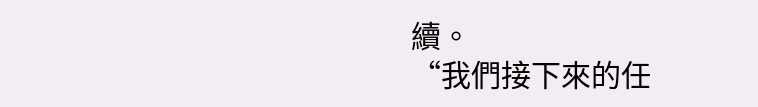續。
“我們接下來的任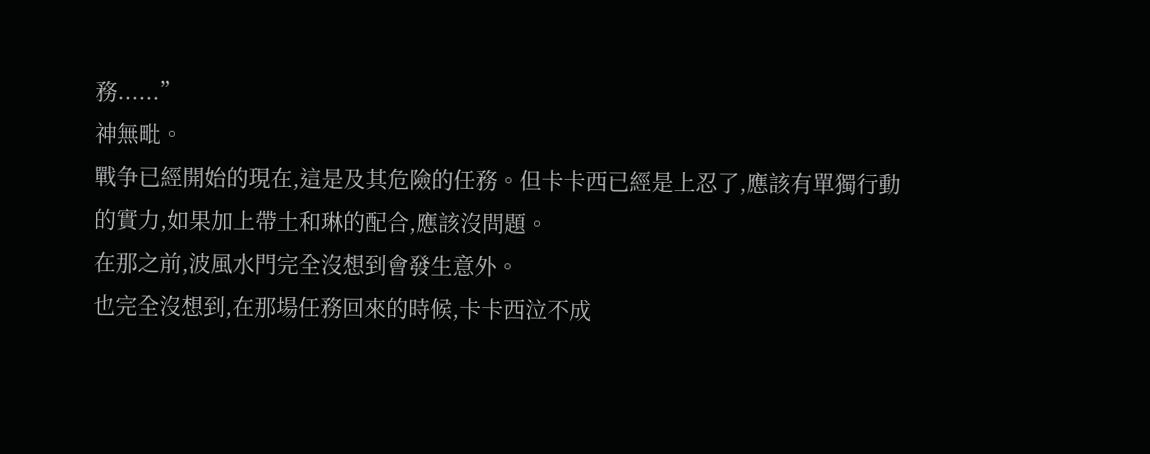務......”
神無毗。
戰争已經開始的現在,這是及其危險的任務。但卡卡西已經是上忍了,應該有單獨行動的實力,如果加上帶土和琳的配合,應該沒問題。
在那之前,波風水門完全沒想到會發生意外。
也完全沒想到,在那場任務回來的時候,卡卡西泣不成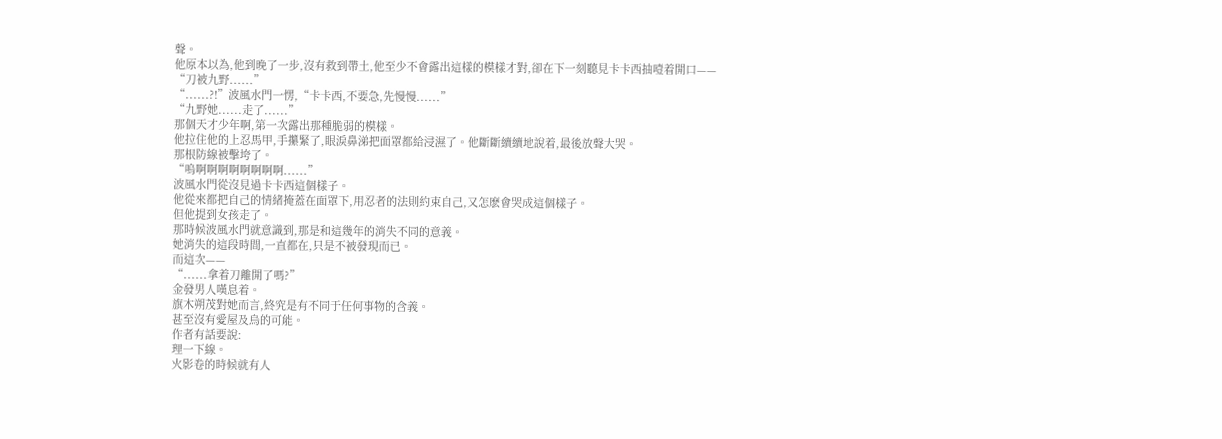聲。
他原本以為,他到晚了一步,沒有救到帶土,他至少不會露出這樣的模樣才對,卻在下一刻聽見卡卡西抽噎着開口——
“刀被九野......”
“......?!”波風水門一愣,“卡卡西,不要急,先慢慢......”
“九野她......走了......”
那個天才少年啊,第一次露出那種脆弱的模樣。
他拉住他的上忍馬甲,手攥緊了,眼淚鼻涕把面罩都給浸濕了。他斷斷續續地說着,最後放聲大哭。
那根防線被擊垮了。
“嗚啊啊啊啊啊啊啊啊......”
波風水門從沒見過卡卡西這個樣子。
他從來都把自己的情緒掩蓋在面罩下,用忍者的法則約束自己,又怎麽會哭成這個樣子。
但他提到女孩走了。
那時候波風水門就意識到,那是和這幾年的消失不同的意義。
她消失的這段時間,一直都在,只是不被發現而已。
而這次——
“......拿着刀離開了嗎?”
金發男人嘆息着。
旗木朔茂對她而言,終究是有不同于任何事物的含義。
甚至沒有愛屋及烏的可能。
作者有話要說:
理一下線。
火影卷的時候就有人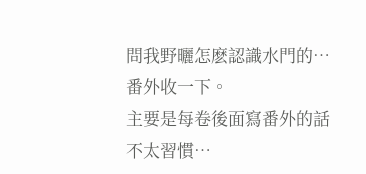問我野曬怎麽認識水門的…番外收一下。
主要是每卷後面寫番外的話不太習慣…